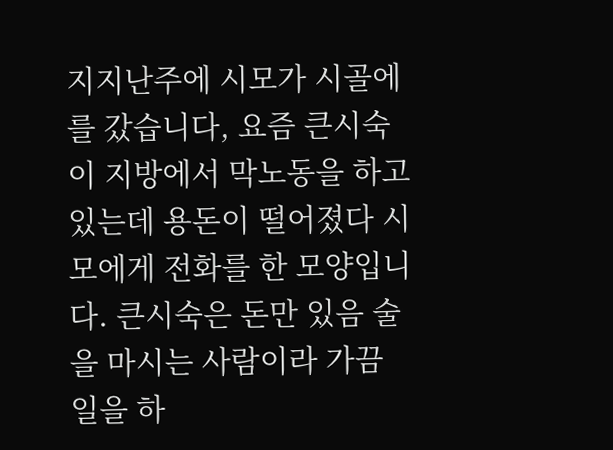지지난주에 시모가 시골에를 갔습니다, 요즘 큰시숙이 지방에서 막노동을 하고 있는데 용돈이 떨어졌다 시모에게 전화를 한 모양입니다. 큰시숙은 돈만 있음 술을 마시는 사람이라 가끔 일을 하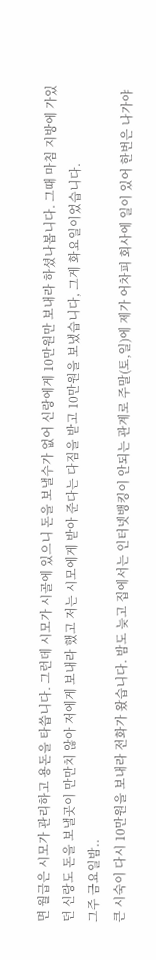면 월급은 시모가 관리하고 용돈을 타씁니다. 그런데 시모가 시골에 있으니 돈을 보낼수가 없어 신랑에게 10만원만 보내라 하셨나봅니다. 그때 마침 지방에 가있던 신랑도 돈을 보낼곳이 만만치 않아 저에게 보내라 했고 저는 시모에게 받아 준다는 다짐을 받고 10만원을 보냈습니다, 그게 화요일이었습니다.
그주 금요일밤..
큰 시숙이 다시 10만원을 보내라 전화가 왔습니다. 밤도 늦고 집에서는 인터넷뱅킹이 안되는 관계로 주말(토,일)에 제가 어차피 회사에 일이 있어 한번은 나가야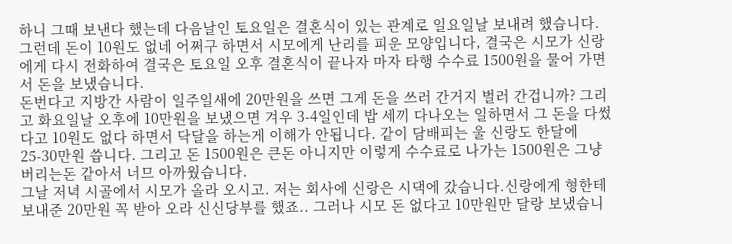하니 그때 보낸다 했는데 다음날인 토요일은 결혼식이 있는 관계로 일요일날 보내려 했습니다. 그런데 돈이 10원도 없네 어쩌구 하면서 시모에게 난리를 피운 모양입니다, 결국은 시모가 신랑에게 다시 전화하여 결국은 토요일 오후 결혼식이 끝나자 마자 타행 수수료 1500원을 물어 가면서 돈을 보냈습니다.
돈번다고 지방간 사람이 일주일새에 20만원을 쓰면 그게 돈을 쓰러 간거지 벌러 간겁니까? 그리고 화요일날 오후에 10만원을 보냈으면 겨우 3-4일인데 밥 세끼 다나오는 일하면서 그 돈을 다썼다고 10원도 없다 하면서 닥달을 하는게 이해가 안됩니다. 같이 담배피는 울 신랑도 한달에 25-30만원 씁니다. 그리고 돈 1500원은 큰돈 아니지만 이렇게 수수료로 나가는 1500원은 그냥 버리는돈 같아서 너므 아까웠습니다.
그날 저녁 시골에서 시모가 올라 오시고. 저는 회사에 신랑은 시댁에 갔습니다.신랑에게 형한테 보내준 20만원 꼭 받아 오라 신신당부를 했죠.. 그러나 시모 돈 없다고 10만원만 달랑 보냈습니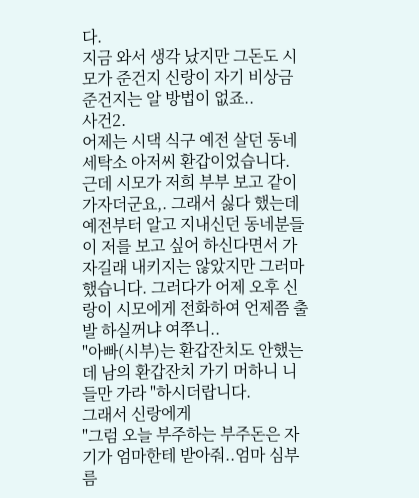다.
지금 와서 생각 났지만 그돈도 시모가 준건지 신랑이 자기 비상금 준건지는 알 방법이 없죠..
사건2.
어제는 시댁 식구 예전 살던 동네 세탁소 아저씨 환갑이었습니다.
근데 시모가 저희 부부 보고 같이 가자더군요,. 그래서 싫다 했는데 예전부터 알고 지내신던 동네분들이 저를 보고 싶어 하신다면서 가자길래 내키지는 않았지만 그러마 했습니다. 그러다가 어제 오후 신랑이 시모에게 전화하여 언제쯤 출발 하실꺼냐 여쭈니..
"아빠(시부)는 환갑잔치도 안했는데 남의 환갑잔치 가기 머하니 니들만 가라 "하시더랍니다.
그래서 신랑에게
"그럼 오늘 부주하는 부주돈은 자기가 엄마한테 받아줘..엄마 심부름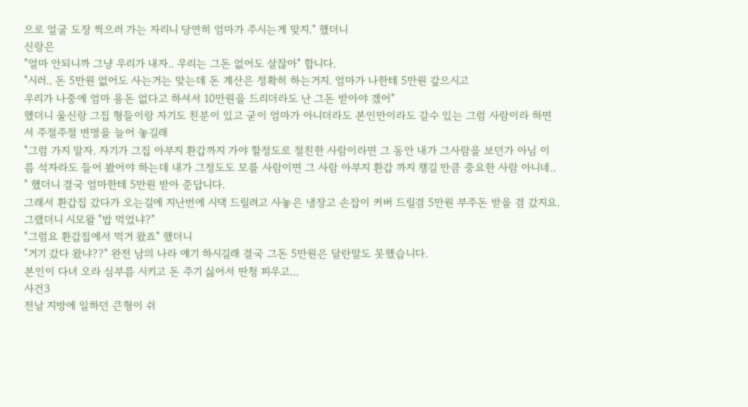으로 얼굴 도장 찍으러 가는 자리니 당연히 엄마가 주시는게 맞지." 했더니
신랑은
"얼마 안되니까 그냥 우리가 내자.. 우리는 그돈 없어도 살잖아" 합니다.
"시러.. 돈 5만원 없어도 사는거는 맞는데 돈 계산은 정확히 하는거지. 엄마가 나한테 5만원 갚으시고
우리가 나중에 엄마 용돈 없다고 하셔서 10만원을 드리더라도 난 그돈 받아야 겠어"
했더니 울신랑 그집 형들이랑 자기도 친분이 있고 굳이 엄마가 아니더라도 본인만이라도 갈수 있는 그럼 사람이라 하면서 주절주절 변명을 늘어 놓길래
"그럼 가지 말자. 자기가 그집 아부지 환갑까지 가야 할정도로 절친한 사람이라면 그 동안 내가 그사람을 보던가 아님 이름 석자라도 들어 봤어야 하는데 내가 그정도도 모를 사람이면 그 사람 아부지 환갑 까지 챙길 만큼 중요한 사람 아니네.. " 했더니 결국 엄마한테 5만원 받아 준답니다.
그래서 환갑집 갔다가 오는길에 지난번에 시댁 드릴려고 사놓은 냉장고 손잡이 커버 드릴겸 5만원 부주돈 받을 겸 갔지요. 그랬더니 시모왈 "밥 먹었냐?"
"그럼요 환갑집에서 먹거 왔죠" 했더니
"거기 갔다 왔냐??" 완전 남의 나라 얘기 하시길래 결국 그돈 5만원은 달란말도 못했습니다.
본인이 다녀 오라 심부름 시키고 돈 주기 싫어서 딴청 피우고...
사건3
전날 지방에 일하던 큰형이 쉬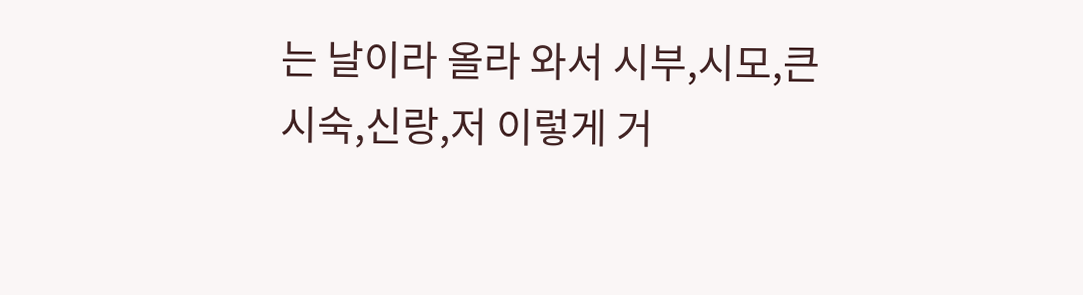는 날이라 올라 와서 시부,시모,큰시숙,신랑,저 이렇게 거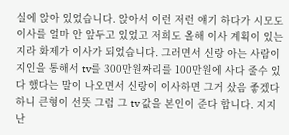실에 앉아 있었습니다. 앉아서 이런 저런 얘기 하다가 시모도 이사를 얼마 안 앞두고 있었고 저희도 올해 이사 계획이 있는지라 화제가 이사가 되었습니다. 그러면서 신랑 아는 사람이 지인을 통해서 tv를 300만원짜리를 100만원에 사다 줄수 있다 했다는 말이 나오면서 신랑이 이사하면 그거 샀음 좋겠다 하니 큰형이 선뜻 그럼 그 tv 값을 본인이 준다 합니다. 지지난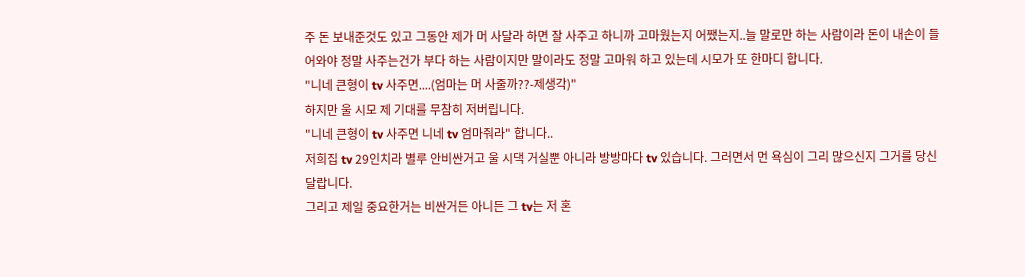주 돈 보내준것도 있고 그동안 제가 머 사달라 하면 잘 사주고 하니까 고마웠는지 어쨌는지..늘 말로만 하는 사람이라 돈이 내손이 들어와야 정말 사주는건가 부다 하는 사람이지만 말이라도 정말 고마워 하고 있는데 시모가 또 한마디 합니다.
"니네 큰형이 tv 사주면....(엄마는 머 사줄까??-제생각)"
하지만 울 시모 제 기대를 무참히 저버립니다.
"니네 큰형이 tv 사주면 니네 tv 엄마줘라" 합니다..
저희집 tv 29인치라 별루 안비싼거고 울 시댁 거실뿐 아니라 방방마다 tv 있습니다. 그러면서 먼 욕심이 그리 많으신지 그거를 당신 달랍니다.
그리고 제일 중요한거는 비싼거든 아니든 그 tv는 저 혼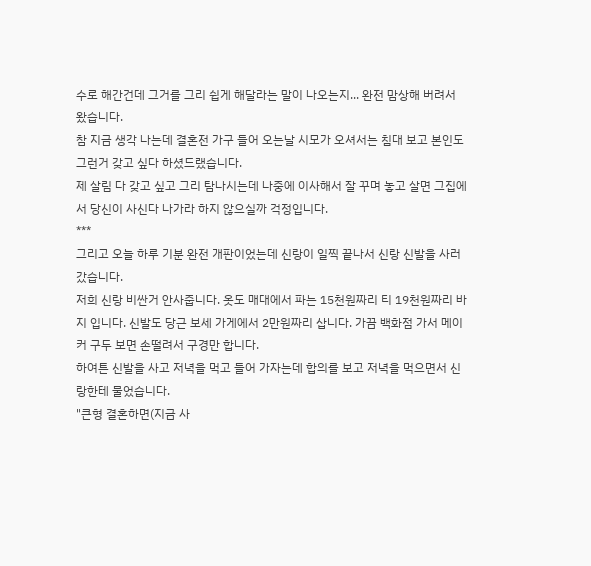수로 해간건데 그거를 그리 쉽게 해달라는 말이 나오는지... 완전 맘상해 버려서 왔습니다.
참 지금 생각 나는데 결혼전 가구 들어 오는날 시모가 오셔서는 침대 보고 본인도 그런거 갖고 싶다 하셨드랬습니다.
제 살림 다 갖고 싶고 그리 탐나시는데 나중에 이사해서 잘 꾸며 놓고 살면 그집에서 당신이 사신다 나가라 하지 않으실까 걱정입니다.
***
그리고 오늘 하루 기분 완전 개판이었는데 신랑이 일찍 끝나서 신랑 신발을 사러 갔습니다.
저희 신랑 비싼거 안사줍니다. 옷도 매대에서 파는 15천원짜리 티 19천원짜리 바지 입니다. 신발도 당근 보세 가게에서 2만원짜리 삽니다. 가끔 백화점 가서 메이커 구두 보면 손떨려서 구경만 합니다.
하여튼 신발을 사고 저녁을 먹고 들어 가자는데 합의를 보고 저녁을 먹으면서 신랑한테 물었습니다.
"큰형 결혼하면(지금 사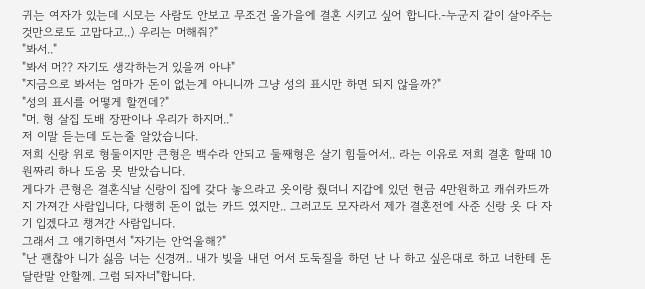귀는 여자가 있는데 시모는 사람도 안보고 무조건 올가을에 결혼 시키고 싶어 합니다.-누군지 같이 살아주는 것만으로도 고맙다고..) 우리는 머해줘?"
"봐서.."
"봐서 머?? 자기도 생각하는거 있을꺼 아냐"
"지금으로 봐서는 엄마가 돈이 없는게 아니니까 그냥 성의 표시만 하면 되지 않을까?"
"성의 표시를 어떻게 할껀데?"
"머. 형 살집 도배 장판이나 우리가 하지머.."
저 이말 듣는데 도는줄 알았습니다.
저희 신랑 위로 형둘이지만 큰형은 백수라 안되고 둘째형은 살기 힘들어서.. 라는 이유로 저희 결혼 할때 10원짜리 하나 도움 못 받았습니다.
게다가 큰형은 결혼식날 신랑이 집에 갖다 놓으라고 옷이랑 줬더니 지갑에 있던 현금 4만원하고 캐쉬카드까지 가져간 사람입니다, 다행히 돈이 없는 카드 였지만.. 그러고도 모자라서 제가 결혼전에 사준 신랑 옷 다 자기 입겠다고 챙겨간 사람입니다.
그래서 그 얘기하면서 "자기는 안억울해?"
"난 괜찮아 니가 싫음 너는 신경꺼.. 내가 빚을 내던 어서 도둑질을 하던 난 나 하고 싶은대로 하고 너한테 돈 달란말 안할께. 그럼 되자너"합니다.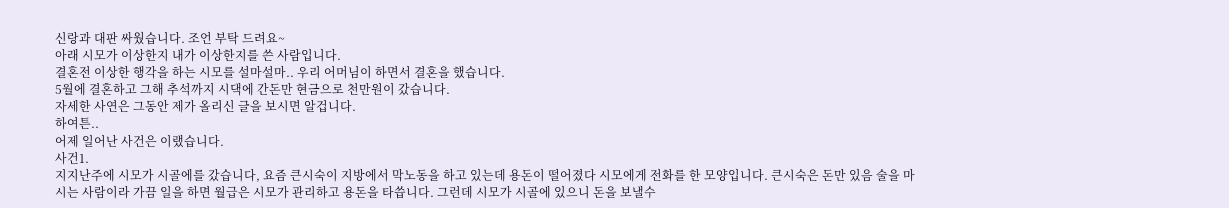신랑과 대판 싸웠습니다. 조언 부탁 드려요~
아래 시모가 이상한지 내가 이상한지를 쓴 사람입니다.
결혼전 이상한 행각을 하는 시모를 설마설마.. 우리 어머님이 하면서 결혼을 했습니다.
5월에 결혼하고 그해 추석까지 시댁에 간돈만 현금으로 천만원이 갔습니다.
자세한 사연은 그동안 제가 올리신 글을 보시면 알겁니다.
하여튼..
어제 일어난 사건은 이랬습니다.
사건1.
지지난주에 시모가 시골에를 갔습니다, 요즘 큰시숙이 지방에서 막노동을 하고 있는데 용돈이 떨어졌다 시모에게 전화를 한 모양입니다. 큰시숙은 돈만 있음 술을 마시는 사람이라 가끔 일을 하면 월급은 시모가 관리하고 용돈을 타씁니다. 그런데 시모가 시골에 있으니 돈을 보낼수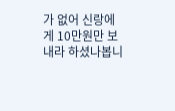가 없어 신랑에게 10만원만 보내라 하셨나봅니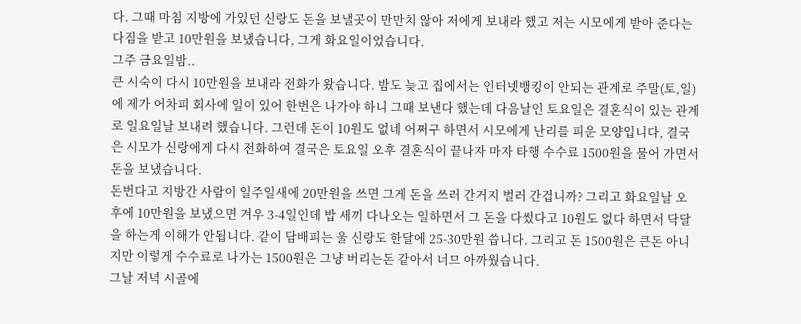다. 그때 마침 지방에 가있던 신랑도 돈을 보낼곳이 만만치 않아 저에게 보내라 했고 저는 시모에게 받아 준다는 다짐을 받고 10만원을 보냈습니다, 그게 화요일이었습니다.
그주 금요일밤..
큰 시숙이 다시 10만원을 보내라 전화가 왔습니다. 밤도 늦고 집에서는 인터넷뱅킹이 안되는 관계로 주말(토,일)에 제가 어차피 회사에 일이 있어 한번은 나가야 하니 그때 보낸다 했는데 다음날인 토요일은 결혼식이 있는 관계로 일요일날 보내려 했습니다. 그런데 돈이 10원도 없네 어쩌구 하면서 시모에게 난리를 피운 모양입니다, 결국은 시모가 신랑에게 다시 전화하여 결국은 토요일 오후 결혼식이 끝나자 마자 타행 수수료 1500원을 물어 가면서 돈을 보냈습니다.
돈번다고 지방간 사람이 일주일새에 20만원을 쓰면 그게 돈을 쓰러 간거지 벌러 간겁니까? 그리고 화요일날 오후에 10만원을 보냈으면 겨우 3-4일인데 밥 세끼 다나오는 일하면서 그 돈을 다썼다고 10원도 없다 하면서 닥달을 하는게 이해가 안됩니다. 같이 담배피는 울 신랑도 한달에 25-30만원 씁니다. 그리고 돈 1500원은 큰돈 아니지만 이렇게 수수료로 나가는 1500원은 그냥 버리는돈 같아서 너므 아까웠습니다.
그날 저녁 시골에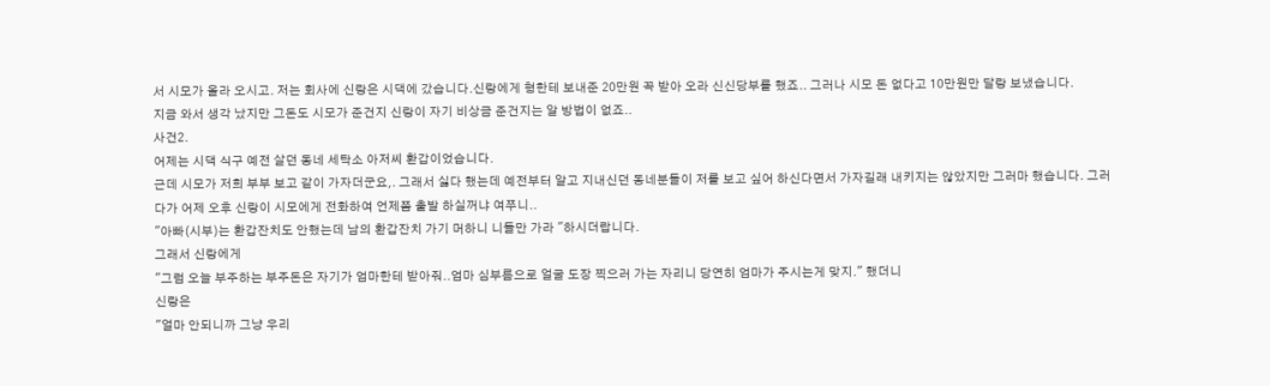서 시모가 올라 오시고. 저는 회사에 신랑은 시댁에 갔습니다.신랑에게 형한테 보내준 20만원 꼭 받아 오라 신신당부를 했죠.. 그러나 시모 돈 없다고 10만원만 달랑 보냈습니다.
지금 와서 생각 났지만 그돈도 시모가 준건지 신랑이 자기 비상금 준건지는 알 방법이 없죠..
사건2.
어제는 시댁 식구 예전 살던 동네 세탁소 아저씨 환갑이었습니다.
근데 시모가 저희 부부 보고 같이 가자더군요,. 그래서 싫다 했는데 예전부터 알고 지내신던 동네분들이 저를 보고 싶어 하신다면서 가자길래 내키지는 않았지만 그러마 했습니다. 그러다가 어제 오후 신랑이 시모에게 전화하여 언제쯤 출발 하실꺼냐 여쭈니..
"아빠(시부)는 환갑잔치도 안했는데 남의 환갑잔치 가기 머하니 니들만 가라 "하시더랍니다.
그래서 신랑에게
"그럼 오늘 부주하는 부주돈은 자기가 엄마한테 받아줘..엄마 심부름으로 얼굴 도장 찍으러 가는 자리니 당연히 엄마가 주시는게 맞지." 했더니
신랑은
"얼마 안되니까 그냥 우리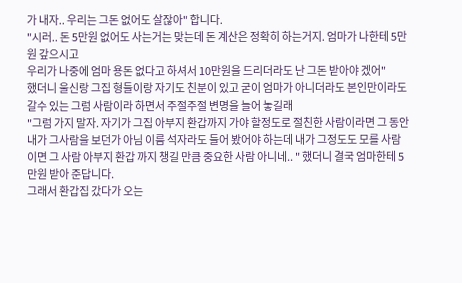가 내자.. 우리는 그돈 없어도 살잖아" 합니다.
"시러.. 돈 5만원 없어도 사는거는 맞는데 돈 계산은 정확히 하는거지. 엄마가 나한테 5만원 갚으시고
우리가 나중에 엄마 용돈 없다고 하셔서 10만원을 드리더라도 난 그돈 받아야 겠어"
했더니 울신랑 그집 형들이랑 자기도 친분이 있고 굳이 엄마가 아니더라도 본인만이라도 갈수 있는 그럼 사람이라 하면서 주절주절 변명을 늘어 놓길래
"그럼 가지 말자. 자기가 그집 아부지 환갑까지 가야 할정도로 절친한 사람이라면 그 동안 내가 그사람을 보던가 아님 이름 석자라도 들어 봤어야 하는데 내가 그정도도 모를 사람이면 그 사람 아부지 환갑 까지 챙길 만큼 중요한 사람 아니네.. " 했더니 결국 엄마한테 5만원 받아 준답니다.
그래서 환갑집 갔다가 오는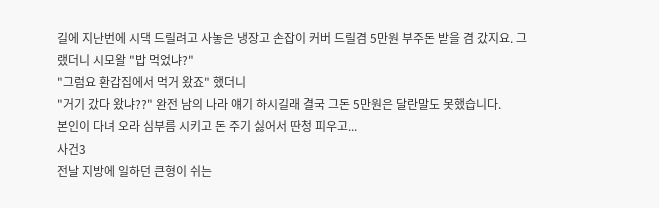길에 지난번에 시댁 드릴려고 사놓은 냉장고 손잡이 커버 드릴겸 5만원 부주돈 받을 겸 갔지요. 그랬더니 시모왈 "밥 먹었냐?"
"그럼요 환갑집에서 먹거 왔죠" 했더니
"거기 갔다 왔냐??" 완전 남의 나라 얘기 하시길래 결국 그돈 5만원은 달란말도 못했습니다.
본인이 다녀 오라 심부름 시키고 돈 주기 싫어서 딴청 피우고...
사건3
전날 지방에 일하던 큰형이 쉬는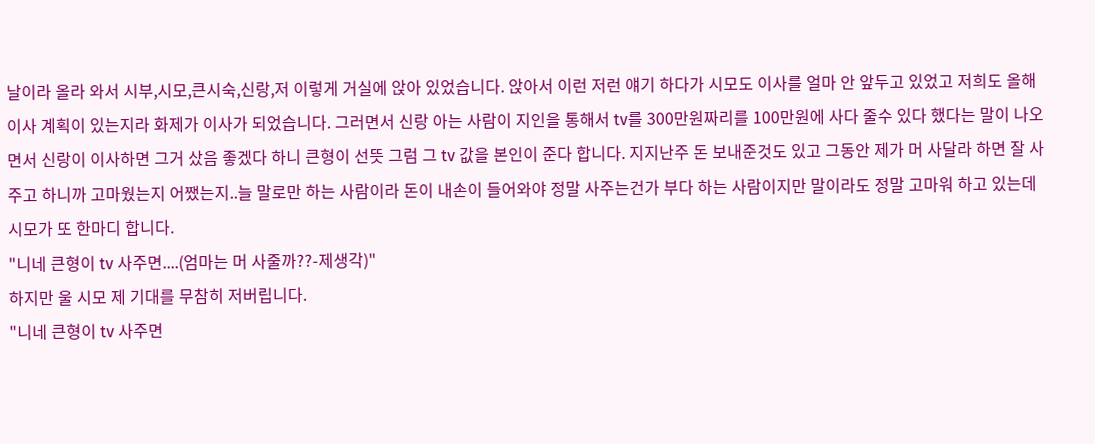날이라 올라 와서 시부,시모,큰시숙,신랑,저 이렇게 거실에 앉아 있었습니다. 앉아서 이런 저런 얘기 하다가 시모도 이사를 얼마 안 앞두고 있었고 저희도 올해 이사 계획이 있는지라 화제가 이사가 되었습니다. 그러면서 신랑 아는 사람이 지인을 통해서 tv를 300만원짜리를 100만원에 사다 줄수 있다 했다는 말이 나오면서 신랑이 이사하면 그거 샀음 좋겠다 하니 큰형이 선뜻 그럼 그 tv 값을 본인이 준다 합니다. 지지난주 돈 보내준것도 있고 그동안 제가 머 사달라 하면 잘 사주고 하니까 고마웠는지 어쨌는지..늘 말로만 하는 사람이라 돈이 내손이 들어와야 정말 사주는건가 부다 하는 사람이지만 말이라도 정말 고마워 하고 있는데 시모가 또 한마디 합니다.
"니네 큰형이 tv 사주면....(엄마는 머 사줄까??-제생각)"
하지만 울 시모 제 기대를 무참히 저버립니다.
"니네 큰형이 tv 사주면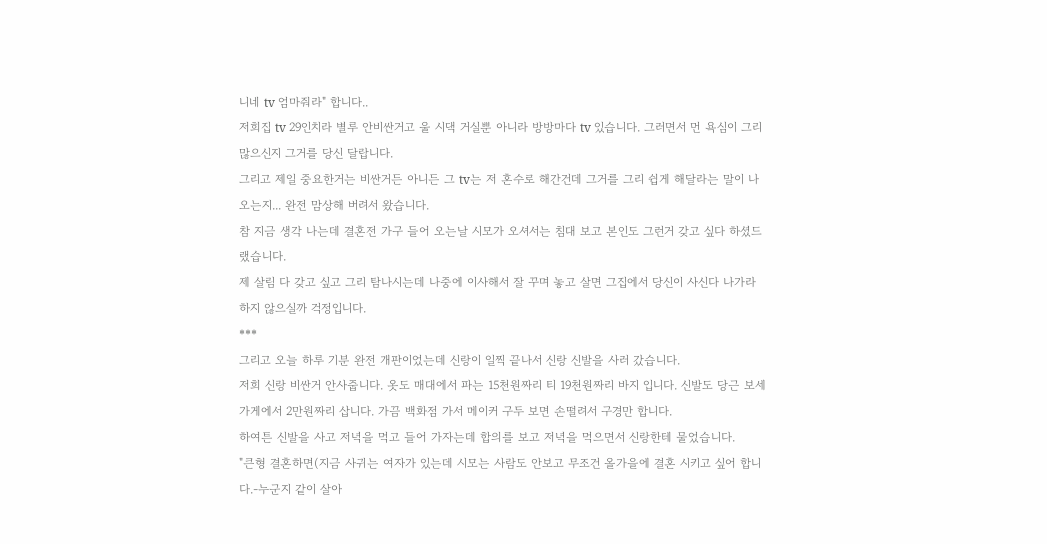니네 tv 엄마줘라" 합니다..
저희집 tv 29인치라 별루 안비싼거고 울 시댁 거실뿐 아니라 방방마다 tv 있습니다. 그러면서 먼 욕심이 그리 많으신지 그거를 당신 달랍니다.
그리고 제일 중요한거는 비싼거든 아니든 그 tv는 저 혼수로 해간건데 그거를 그리 쉽게 해달라는 말이 나오는지... 완전 맘상해 버려서 왔습니다.
참 지금 생각 나는데 결혼전 가구 들어 오는날 시모가 오셔서는 침대 보고 본인도 그런거 갖고 싶다 하셨드랬습니다.
제 살림 다 갖고 싶고 그리 탐나시는데 나중에 이사해서 잘 꾸며 놓고 살면 그집에서 당신이 사신다 나가라 하지 않으실까 걱정입니다.
***
그리고 오늘 하루 기분 완전 개판이었는데 신랑이 일찍 끝나서 신랑 신발을 사러 갔습니다.
저희 신랑 비싼거 안사줍니다. 옷도 매대에서 파는 15천원짜리 티 19천원짜리 바지 입니다. 신발도 당근 보세 가게에서 2만원짜리 삽니다. 가끔 백화점 가서 메이커 구두 보면 손떨려서 구경만 합니다.
하여튼 신발을 사고 저녁을 먹고 들어 가자는데 합의를 보고 저녁을 먹으면서 신랑한테 물었습니다.
"큰형 결혼하면(지금 사귀는 여자가 있는데 시모는 사람도 안보고 무조건 올가을에 결혼 시키고 싶어 합니다.-누군지 같이 살아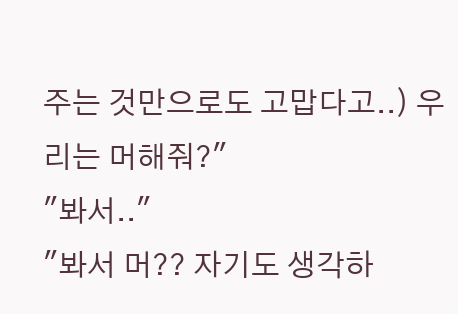주는 것만으로도 고맙다고..) 우리는 머해줘?"
"봐서.."
"봐서 머?? 자기도 생각하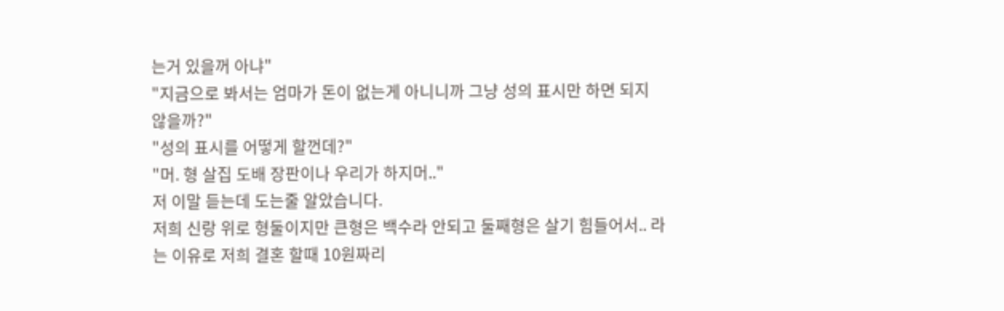는거 있을꺼 아냐"
"지금으로 봐서는 엄마가 돈이 없는게 아니니까 그냥 성의 표시만 하면 되지 않을까?"
"성의 표시를 어떻게 할껀데?"
"머. 형 살집 도배 장판이나 우리가 하지머.."
저 이말 듣는데 도는줄 알았습니다.
저희 신랑 위로 형둘이지만 큰형은 백수라 안되고 둘째형은 살기 힘들어서.. 라는 이유로 저희 결혼 할때 10원짜리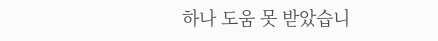하나 도움 못 받았습니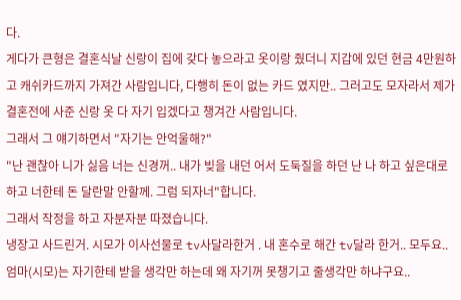다.
게다가 큰형은 결혼식날 신랑이 집에 갖다 놓으라고 옷이랑 줬더니 지갑에 있던 현금 4만원하고 캐쉬카드까지 가져간 사람입니다, 다행히 돈이 없는 카드 였지만.. 그러고도 모자라서 제가 결혼전에 사준 신랑 옷 다 자기 입겠다고 챙겨간 사람입니다.
그래서 그 얘기하면서 "자기는 안억울해?"
"난 괜찮아 니가 싫음 너는 신경꺼.. 내가 빚을 내던 어서 도둑질을 하던 난 나 하고 싶은대로 하고 너한테 돈 달란말 안할께. 그럼 되자너"합니다.
그래서 작정을 하고 자분자분 따졌습니다.
냉장고 사드린거. 시모가 이사선물로 tv사달라한거 . 내 혼수로 해간 tv달라 한거.. 모두요..
엄마(시모)는 자기한테 받을 생각만 하는데 왜 자기꺼 못챙기고 줄생각만 하냐구요..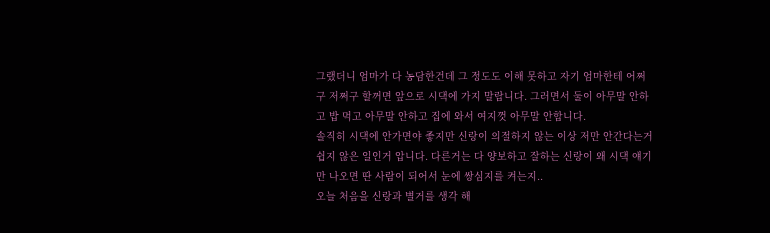그랬더니 엄마가 다 농담한건데 그 정도도 이해 못하고 자기 엄마한테 어쩌구 저쩌구 할꺼면 앞으로 시댁에 가지 말랍니다. 그러면서 둘이 아무말 안하고 밥 먹고 아무말 안하고 집에 와서 여지껏 아무말 안합니다.
솔직히 시댁에 안가면야 좋지만 신랑이 의절하지 않는 이상 저만 안간다는거 쉽지 않은 일인거 압니다. 다른거는 다 양보하고 잘하는 신랑이 왜 시댁 얘기만 나오면 딴 사람이 되어서 눈에 쌍심지를 켜는지..
오늘 처음을 신랑과 별거를 생각 해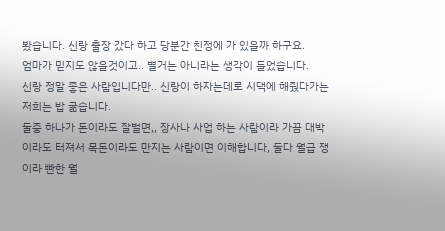봤습니다. 신랑 출장 갔다 하고 당분간 친정에 가 있을까 하구요.
엄마가 믿지도 않을것이고.. 별거는 아니라는 생각이 들었습니다.
신랑 정말 좋은 사람입니다만.. 신랑이 하자는데로 시댁에 해줬다가는 저희는 밥 굶습니다.
둘중 하나가 돈이라도 잘벌면,, 장사나 사업 하는 사람이라 가끔 대박이라도 터져서 목돈이라도 만지는 사람이면 이해합니다, 둘다 월급 쟁이라 빤한 월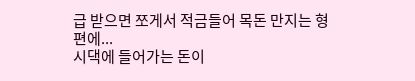급 받으면 쪼게서 적금들어 목돈 만지는 형편에...
시댁에 들어가는 돈이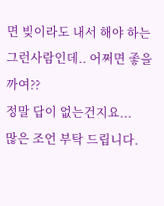면 빚이라도 내서 해야 하는 그런사람인데.. 어쩌면 좋을까여??
정말 답이 없는건지요...
많은 조언 부탁 드립니다.